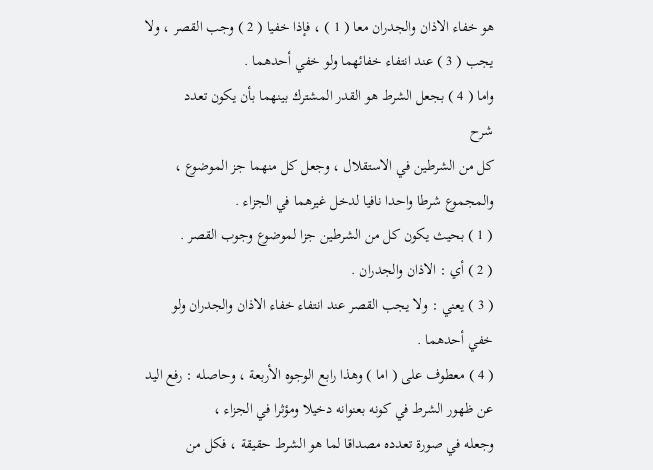هو خفاء الاذان والجدران معا ( 1 ) ، فإذا خفيا ( 2 ) وجب القصر ، ولا
يجب ( 3 ) عند انتفاء خفائهما ولو خفي أحدهما .
واما ( 4 ) بجعل الشرط هو القدر المشترك بينهما بأن يكون تعدد
شرح
كل من الشرطين في الاستقلال ، وجعل كل منهما جز الموضوع ،
والمجموع شرطا واحدا نافيا لدخل غيرهما في الجزاء .
( 1 ) بحيث يكون كل من الشرطين جزا لموضوع وجوب القصر .
( 2 ) أي : الاذان والجدران .
( 3 ) يعني : ولا يجب القصر عند انتفاء خفاء الاذان والجدران ولو
خفي أحدهما .
( 4 ) معطوف على ( اما ) وهذا رابع الوجوه الأربعة ، وحاصله : رفع اليد
عن ظهور الشرط في كونه بعنوانه دخيلا ومؤثرا في الجزاء ،
وجعله في صورة تعدده مصداقا لما هو الشرط حقيقة ، فكل من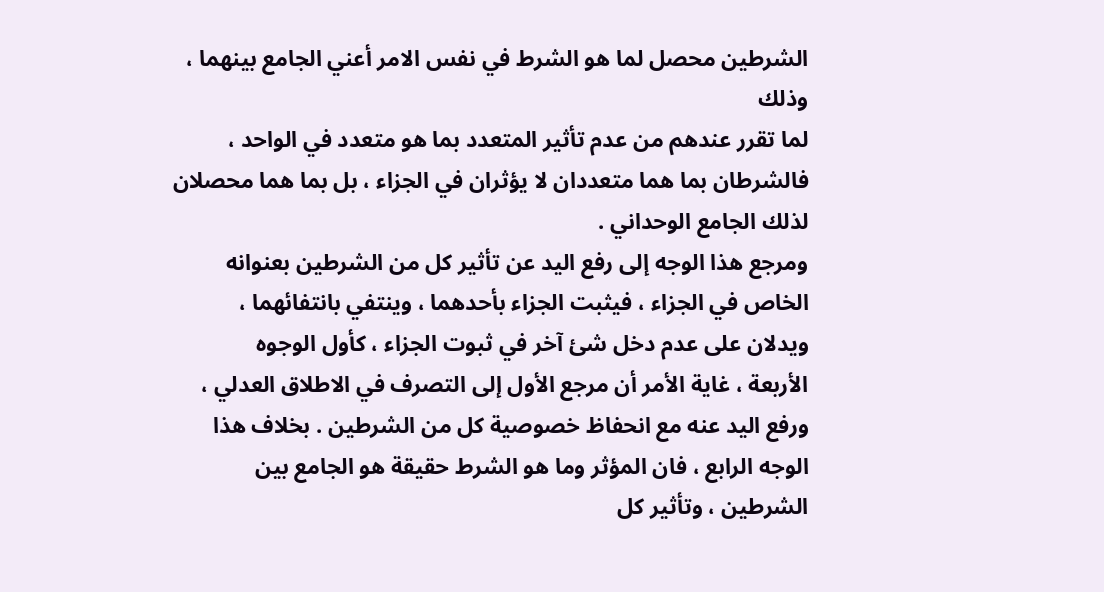الشرطين محصل لما هو الشرط في نفس الامر أعني الجامع بينهما ،
وذلك
لما تقرر عندهم من عدم تأثير المتعدد بما هو متعدد في الواحد ،
فالشرطان بما هما متعددان لا يؤثران في الجزاء ، بل بما هما محصلان
لذلك الجامع الوحداني .
ومرجع هذا الوجه إلى رفع اليد عن تأثير كل من الشرطين بعنوانه
الخاص في الجزاء ، فيثبت الجزاء بأحدهما ، وينتفي بانتفائهما ،
ويدلان على عدم دخل شئ آخر في ثبوت الجزاء ، كأول الوجوه
الأربعة ، غاية الأمر أن مرجع الأول إلى التصرف في الاطلاق العدلي ،
ورفع اليد عنه مع انحفاظ خصوصية كل من الشرطين . بخلاف هذا
الوجه الرابع ، فان المؤثر وما هو الشرط حقيقة هو الجامع بين
الشرطين ، وتأثير كل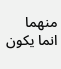منهما انما يكون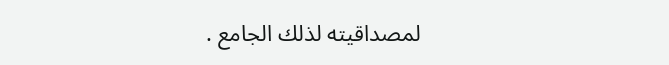لمصداقيته لذلك الجامع .